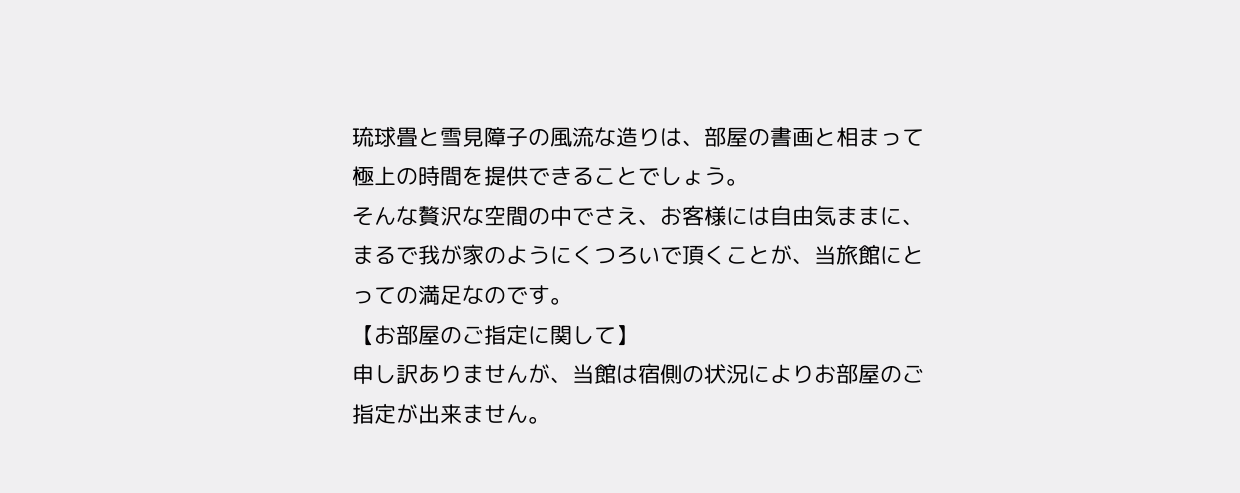琉球畳と雪見障子の風流な造りは、部屋の書画と相まって極上の時間を提供できることでしょう。
そんな贅沢な空間の中でさえ、お客様には自由気ままに、まるで我が家のようにくつろいで頂くことが、当旅館にとっての満足なのです。
【お部屋のご指定に関して】
申し訳ありませんが、当館は宿側の状況によりお部屋のご指定が出来ません。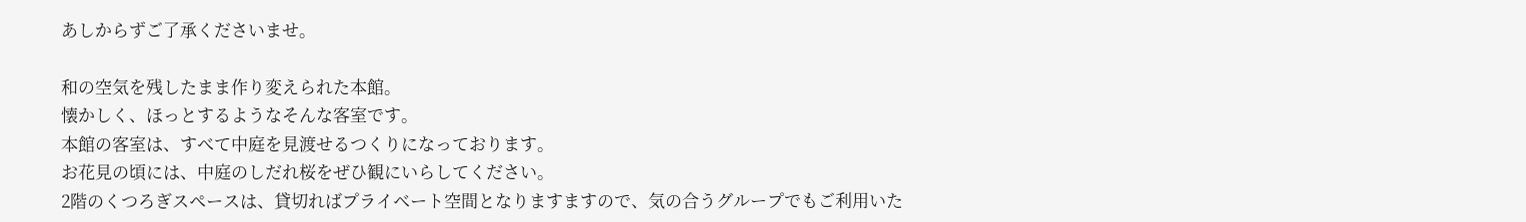あしからずご了承くださいませ。

和の空気を残したまま作り変えられた本館。
懐かしく、ほっとするようなそんな客室です。
本館の客室は、すべて中庭を見渡せるつくりになっております。
お花見の頃には、中庭のしだれ桜をぜひ観にいらしてください。
2階のくつろぎスペースは、貸切ればプライベート空間となりますますので、気の合うグループでもご利用いた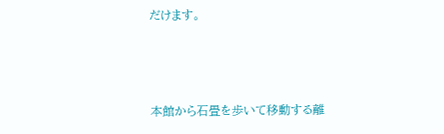だけます。



本館から石畳を歩いて移動する離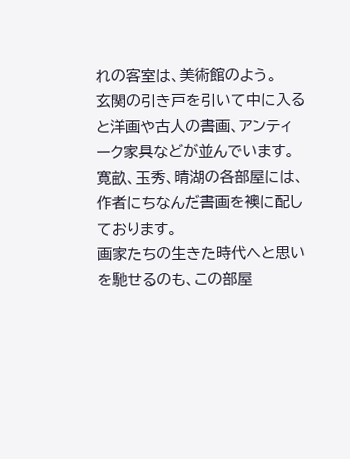れの客室は、美術館のよう。
玄関の引き戸を引いて中に入ると洋画や古人の書画、アンティーク家具などが並んでいます。寛畝、玉秀、晴湖の各部屋には、作者にちなんだ書画を襖に配しております。
画家たちの生きた時代へと思いを馳せるのも、この部屋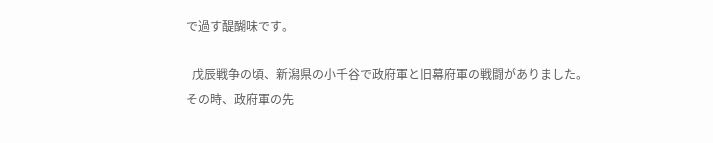で過す醍醐味です。

  戊辰戦争の頃、新潟県の小千谷で政府軍と旧幕府軍の戦闘がありました。
その時、政府軍の先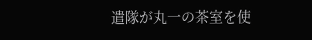遣隊が丸一の茶室を使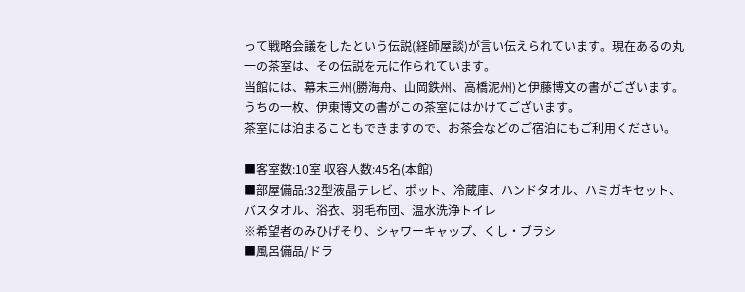って戦略会議をしたという伝説(経師屋談)が言い伝えられています。現在あるの丸一の茶室は、その伝説を元に作られています。
当館には、幕末三州(勝海舟、山岡鉄州、高橋泥州)と伊藤博文の書がございます。うちの一枚、伊東博文の書がこの茶室にはかけてございます。
茶室には泊まることもできますので、お茶会などのご宿泊にもご利用ください。

■客室数:10室 収容人数:45名(本館)
■部屋備品:32型液晶テレビ、ポット、冷蔵庫、ハンドタオル、ハミガキセット、バスタオル、浴衣、羽毛布団、温水洗浄トイレ
※希望者のみひげそり、シャワーキャップ、くし・ブラシ
■風呂備品/ドラ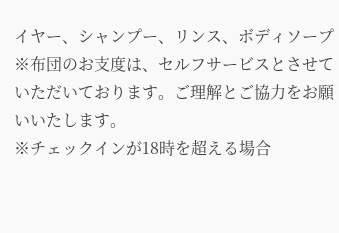イヤー、シャンプー、リンス、ボディソープ
※布団のお支度は、セルフサービスとさせていただいております。ご理解とご協力をお願いいたします。
※チェックインが18時を超える場合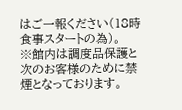はご一報ください(18時食事スタートの為)。
※館内は調度品保護と次のお客様のために禁煙となっております。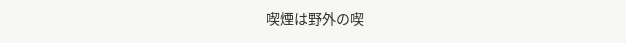喫煙は野外の喫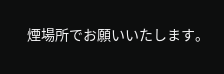煙場所でお願いいたします。